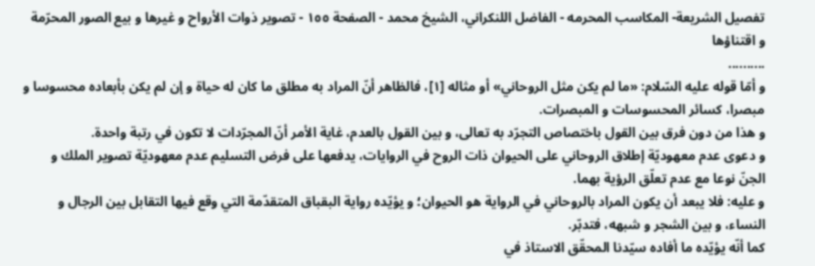تفصيل الشريعة- المكاسب المحرمه - الفاضل اللنكراني، الشيخ محمد - الصفحة ١٥٥ - تصوير ذوات الأرواح و غيرها و بيع الصور المحرّمة و اقتناؤها
..........
و أمّا قوله عليه السّلام: «ما لم يكن مثل الروحاني» أو مثاله [١]، فالظاهر أنّ المراد به مطلق ما كان له حياة و إن لم يكن بأبعاده محسوسا و مبصرا، كسائر المحسوسات و المبصرات.
و هذا من دون فرق بين القول باختصاص التجرّد به تعالى، و بين القول بالعدم، غاية الأمر أنّ المجرّدات لا تكون في رتبة واحدة.
و دعوى عدم معهوديّة إطلاق الروحاني على الحيوان ذات الروح في الروايات، يدفعها على فرض التسليم عدم معهوديّة تصوير الملك و الجنّ نوعا مع عدم تعلّق الرؤية بهما.
و عليه: فلا يبعد أن يكون المراد بالروحاني في الرواية هو الحيوان؛ و يؤيّده رواية البقباق المتقدّمة التي وقع فيها التقابل بين الرجال و النساء، و بين الشجر و شبهه، فتدبّر.
كما أنّه يؤيّده ما أفاده سيّدنا المحقّق الاستاذ في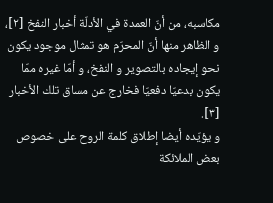مكاسبه، من أنّ العمدة في الأدلّة أخبار النفخ [٢]، و الظاهر منها أنّ المحرّم هو تمثال موجود يكون نحو إيجاده بالتصوير و النفخ، و أمّا غيره ممّا يكون بدعيّا دفعيّا فخارج عن مساق تلك الأخبار [٣].
و يؤيّده أيضا إطلاق كلمة الروح على خصوص بعض الملائكة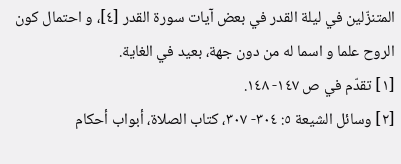المتنزّلين في ليلة القدر في بعض آيات سورة القدر [٤]، و احتمال كون الروح علما و اسما له من دون جهة، بعيد في الغاية.
[١] تقدّم في ص ١٤٧- ١٤٨.
[٢] وسائل الشيعة ٥: ٣٠٤- ٣٠٧، كتاب الصلاة، أبواب أحكام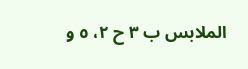الملابس ب ٣ ح ٢، ٥ و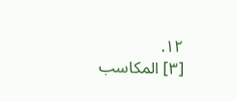١٢.
[٣] المكاسب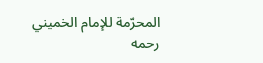المحرّمة للإمام الخميني رحمه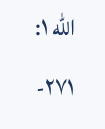اللّه ١: ٢٧١-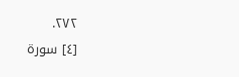٢٧٢.
[٤] سورة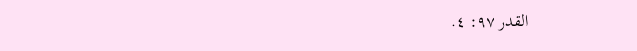القدر ٩٧: ٤.